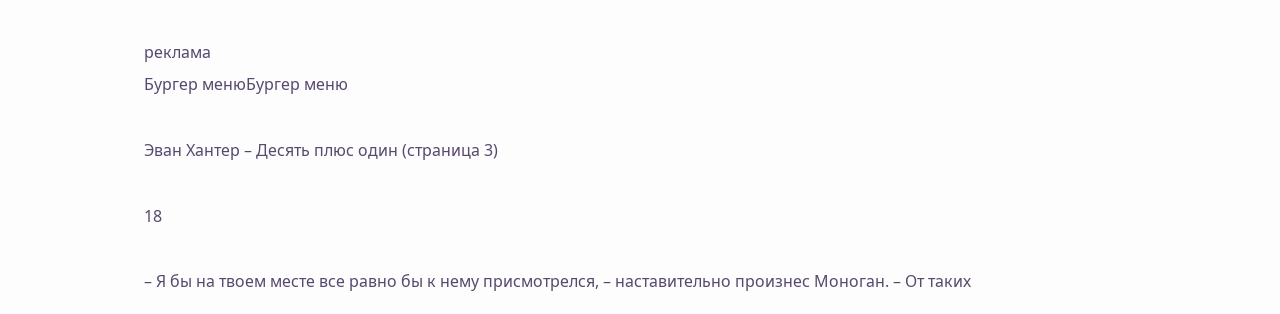реклама
Бургер менюБургер меню

Эван Хантер – Десять плюс один (страница 3)

18

– Я бы на твоем месте все равно бы к нему присмотрелся, – наставительно произнес Моноган. – От таких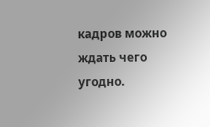кадров можно ждать чего угодно.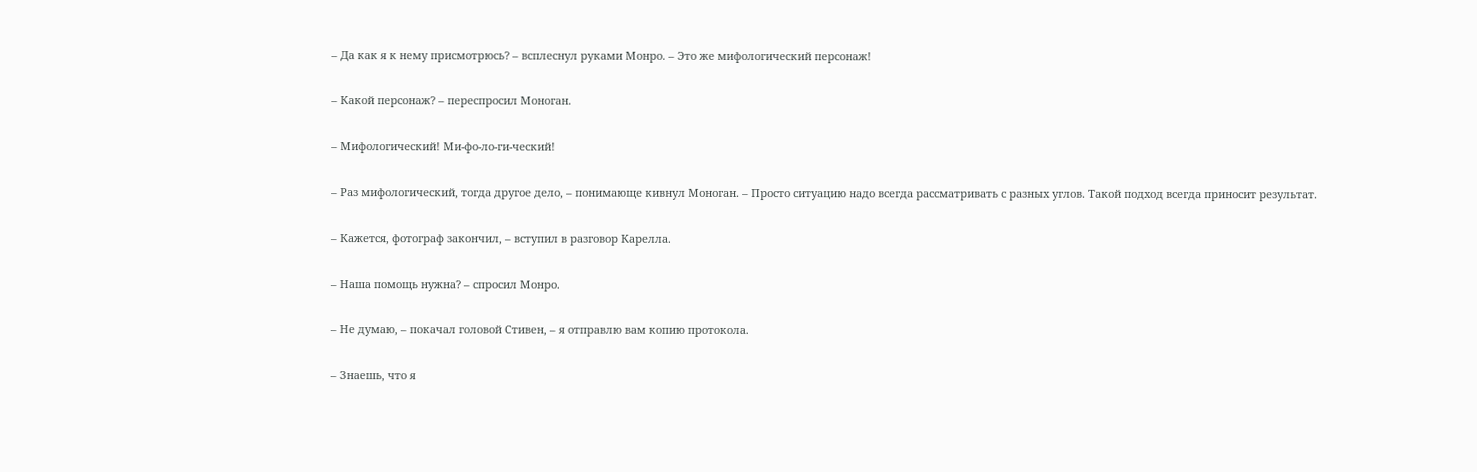– Да как я к нему присмотрюсь? – всплеснул руками Монро. – Это же мифологический персонаж!

– Какой персонаж? – переспросил Моноган.

– Мифологический! Ми-фо-ло-ги-ческий!

– Раз мифологический, тогда другое дело, – понимающе кивнул Моноган. – Просто ситуацию надо всегда рассматривать с разных углов. Такой подход всегда приносит результат.

– Кажется, фотограф закончил, – вступил в разговор Карелла.

– Наша помощь нужна? – спросил Монро.

– Не думаю, – покачал головой Стивен, – я отправлю вам копию протокола.

– Знаешь, что я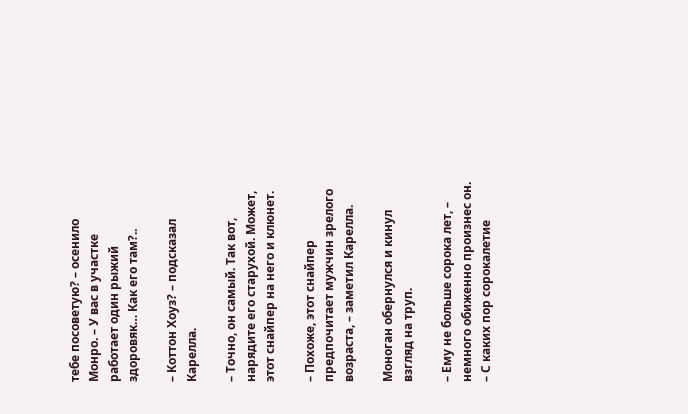тебе посоветую? – осенило Монро. – У вас в участке работает один рыжий здоровяк… Как его там?..

– Коттон Хоуз? – подсказал Карелла.

– Точно, он самый. Так вот, нарядите его старухой. Может, этот снайпер на него и клюнет.

– Похоже, этот снайпер предпочитает мужчин зрелого возраста, – заметил Карелла.

Моноган обернулся и кинул взгляд на труп.

– Ему не больше сорока лет, – немного обиженно произнес он. – С каких пор сорокалетие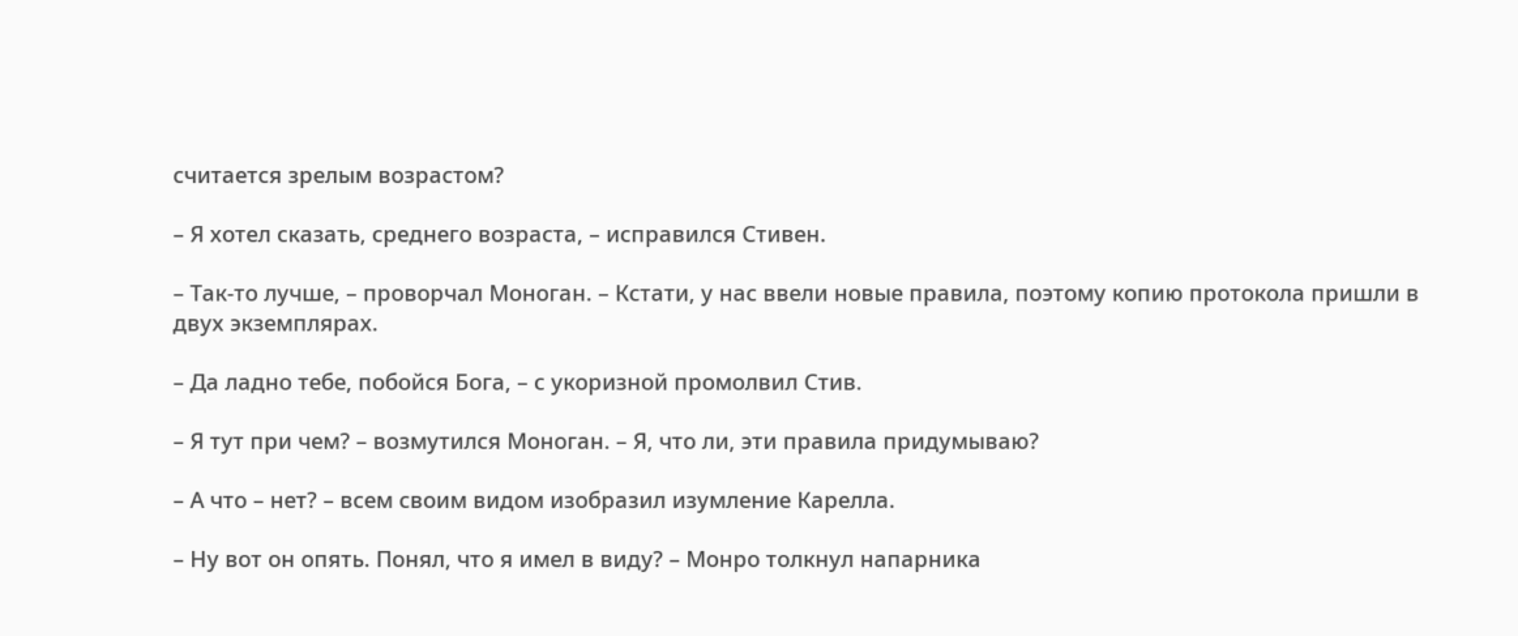считается зрелым возрастом?

– Я хотел сказать, среднего возраста, – исправился Стивен.

– Так-то лучше, – проворчал Моноган. – Кстати, у нас ввели новые правила, поэтому копию протокола пришли в двух экземплярах.

– Да ладно тебе, побойся Бога, – с укоризной промолвил Стив.

– Я тут при чем? – возмутился Моноган. – Я, что ли, эти правила придумываю?

– А что – нет? – всем своим видом изобразил изумление Карелла.

– Ну вот он опять. Понял, что я имел в виду? – Монро толкнул напарника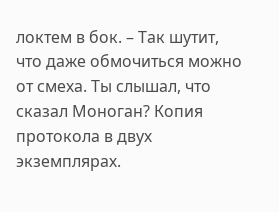локтем в бок. – Так шутит, что даже обмочиться можно от смеха. Ты слышал, что сказал Моноган? Копия протокола в двух экземплярах.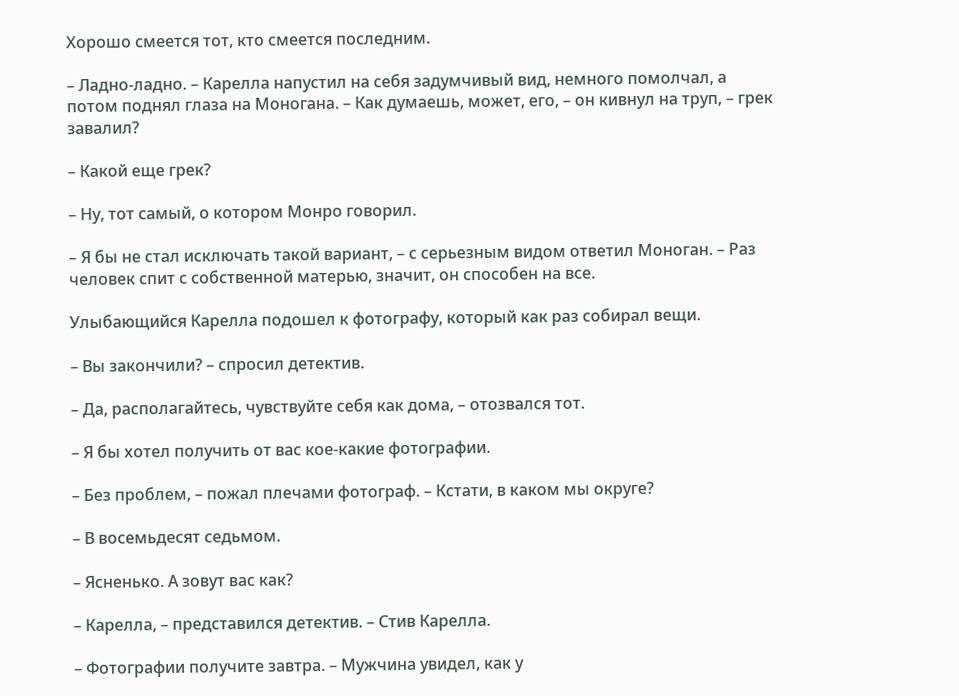Хорошо смеется тот, кто смеется последним.

– Ладно-ладно. – Карелла напустил на себя задумчивый вид, немного помолчал, а потом поднял глаза на Моногана. – Как думаешь, может, его, – он кивнул на труп, – грек завалил?

– Какой еще грек?

– Ну, тот самый, о котором Монро говорил.

– Я бы не стал исключать такой вариант, – с серьезным видом ответил Моноган. – Раз человек спит с собственной матерью, значит, он способен на все.

Улыбающийся Карелла подошел к фотографу, который как раз собирал вещи.

– Вы закончили? – спросил детектив.

– Да, располагайтесь, чувствуйте себя как дома, – отозвался тот.

– Я бы хотел получить от вас кое-какие фотографии.

– Без проблем, – пожал плечами фотограф. – Кстати, в каком мы округе?

– В восемьдесят седьмом.

– Ясненько. А зовут вас как?

– Карелла, – представился детектив. – Стив Карелла.

– Фотографии получите завтра. – Мужчина увидел, как у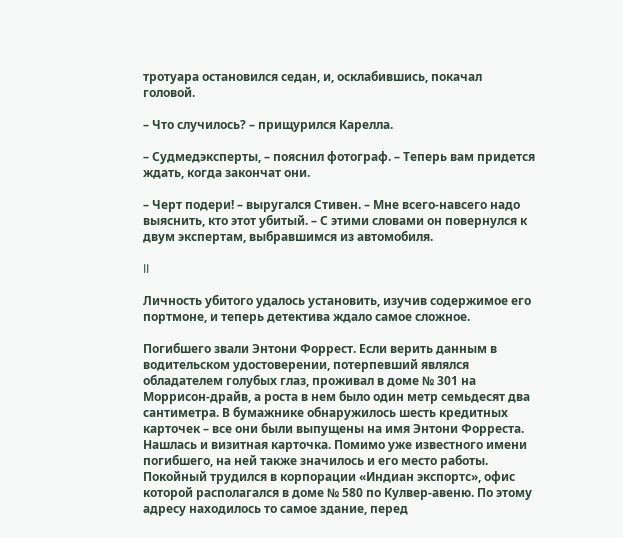тротуара остановился седан, и, осклабившись, покачал головой.

– Что случилось? – прищурился Карелла.

– Судмедэксперты, – пояснил фотограф. – Теперь вам придется ждать, когда закончат они.

– Черт подери! – выругался Стивен. – Мне всего-навсего надо выяснить, кто этот убитый. – С этими словами он повернулся к двум экспертам, выбравшимся из автомобиля.

II

Личность убитого удалось установить, изучив содержимое его портмоне, и теперь детектива ждало самое сложное.

Погибшего звали Энтони Форрест. Если верить данным в водительском удостоверении, потерпевший являлся обладателем голубых глаз, проживал в доме № 301 на Моррисон-драйв, а роста в нем было один метр семьдесят два сантиметра. В бумажнике обнаружилось шесть кредитных карточек – все они были выпущены на имя Энтони Форреста. Нашлась и визитная карточка. Помимо уже известного имени погибшего, на ней также значилось и его место работы. Покойный трудился в корпорации «Индиан экспортс», офис которой располагался в доме № 580 по Кулвер-авеню. По этому адресу находилось то самое здание, перед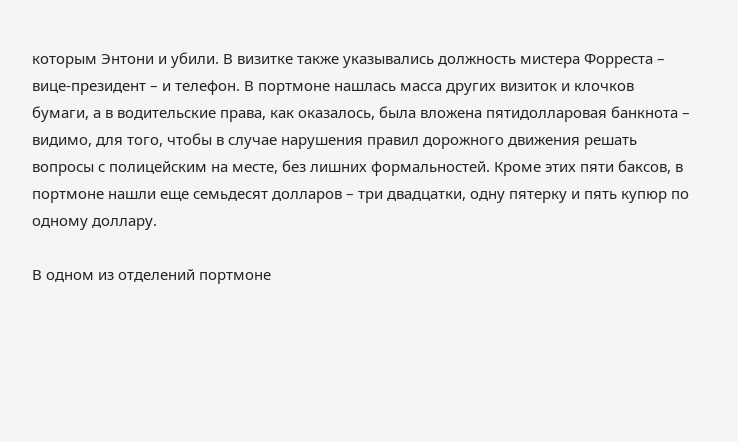которым Энтони и убили. В визитке также указывались должность мистера Форреста – вице-президент – и телефон. В портмоне нашлась масса других визиток и клочков бумаги, а в водительские права, как оказалось, была вложена пятидолларовая банкнота – видимо, для того, чтобы в случае нарушения правил дорожного движения решать вопросы с полицейским на месте, без лишних формальностей. Кроме этих пяти баксов, в портмоне нашли еще семьдесят долларов – три двадцатки, одну пятерку и пять купюр по одному доллару.

В одном из отделений портмоне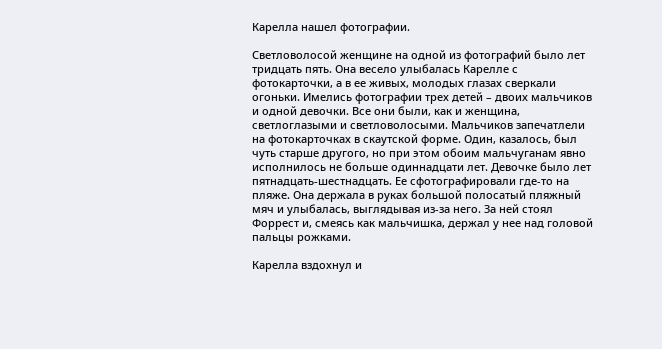Карелла нашел фотографии.

Светловолосой женщине на одной из фотографий было лет тридцать пять. Она весело улыбалась Карелле с фотокарточки, а в ее живых, молодых глазах сверкали огоньки. Имелись фотографии трех детей – двоих мальчиков и одной девочки. Все они были, как и женщина, светлоглазыми и светловолосыми. Мальчиков запечатлели на фотокарточках в скаутской форме. Один, казалось, был чуть старше другого, но при этом обоим мальчуганам явно исполнилось не больше одиннадцати лет. Девочке было лет пятнадцать-шестнадцать. Ее сфотографировали где-то на пляже. Она держала в руках большой полосатый пляжный мяч и улыбалась, выглядывая из-за него. За ней стоял Форрест и, смеясь как мальчишка, держал у нее над головой пальцы рожками.

Карелла вздохнул и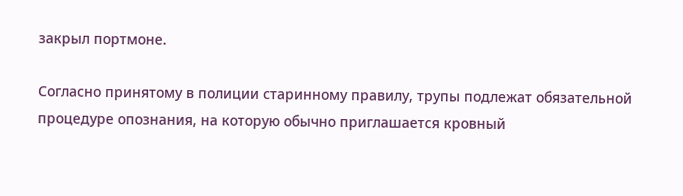закрыл портмоне.

Согласно принятому в полиции старинному правилу, трупы подлежат обязательной процедуре опознания, на которую обычно приглашается кровный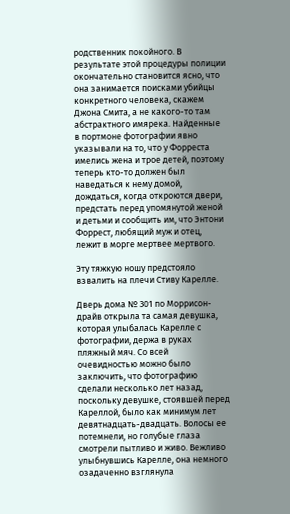родственник покойного. В результате этой процедуры полиции окончательно становится ясно, что она занимается поисками убийцы конкретного человека, скажем Джона Смита, а не какого-то там абстрактного имярека. Найденные в портмоне фотографии явно указывали на то, что у Форреста имелись жена и трое детей, поэтому теперь кто-то должен был наведаться к нему домой, дождаться, когда откроются двери, предстать перед упомянутой женой и детьми и сообщить им, что Энтони Форрест, любящий муж и отец, лежит в морге мертвее мертвого.

Эту тяжкую ношу предстояло взвалить на плечи Стиву Карелле.

Дверь дома № 301 по Моррисон-драйв открыла та самая девушка, которая улыбалась Карелле с фотографии, держа в руках пляжный мяч. Со всей очевидностью можно было заключить, что фотографию сделали несколько лет назад, поскольку девушке, стоявшей перед Кареллой, было как минимум лет девятнадцать-двадцать. Волосы ее потемнели, но голубые глаза смотрели пытливо и живо. Вежливо улыбнувшись Карелле, она немного озадаченно взглянула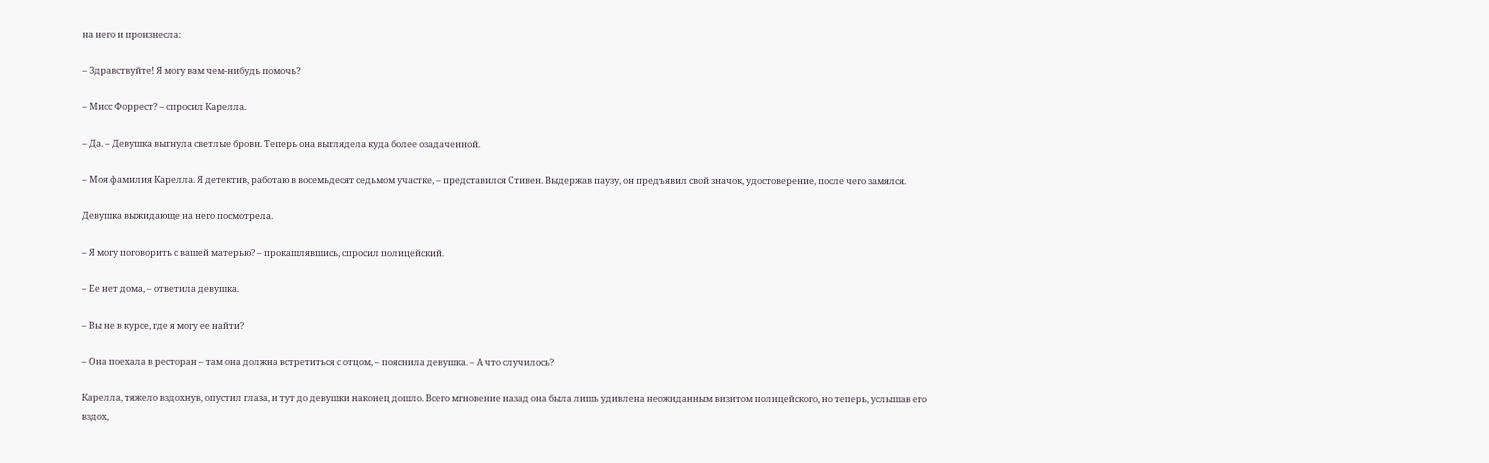на него и произнесла:

– Здравствуйте! Я могу вам чем-нибудь помочь?

– Мисс Форрест? – спросил Карелла.

– Да. – Девушка выгнула светлые брови. Теперь она выглядела куда более озадаченной.

– Моя фамилия Карелла. Я детектив, работаю в восемьдесят седьмом участке, – представился Стивен. Выдержав паузу, он предъявил свой значок, удостоверение, после чего замялся.

Девушка выжидающе на него посмотрела.

– Я могу поговорить с вашей матерью? – прокашлявшись, спросил полицейский.

– Ее нет дома, – ответила девушка.

– Вы не в курсе, где я могу ее найти?

– Она поехала в ресторан – там она должна встретиться с отцом, – пояснила девушка. – А что случилось?

Карелла, тяжело вздохнув, опустил глаза, и тут до девушки наконец дошло. Всего мгновение назад она была лишь удивлена неожиданным визитом полицейского, но теперь, услышав его вздох,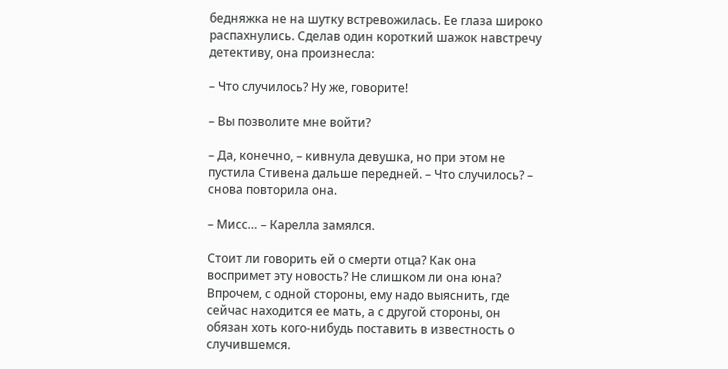бедняжка не на шутку встревожилась. Ее глаза широко распахнулись. Сделав один короткий шажок навстречу детективу, она произнесла:

– Что случилось? Ну же, говорите!

– Вы позволите мне войти?

– Да, конечно, – кивнула девушка, но при этом не пустила Стивена дальше передней. – Что случилось? – снова повторила она.

– Мисс… – Карелла замялся.

Стоит ли говорить ей о смерти отца? Как она воспримет эту новость? Не слишком ли она юна? Впрочем, с одной стороны, ему надо выяснить, где сейчас находится ее мать, а с другой стороны, он обязан хоть кого-нибудь поставить в известность о случившемся.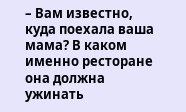– Вам известно, куда поехала ваша мама? В каком именно ресторане она должна ужинать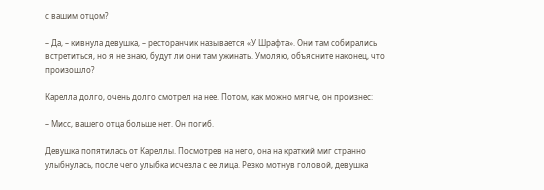с вашим отцом?

– Да, – кивнула девушка, – ресторанчик называется «У Шрафта». Они там собирались встретиться, но я не знаю, будут ли они там ужинать. Умоляю, объясните наконец, что произошло?

Карелла долго, очень долго смотрел на нее. Потом, как можно мягче, он произнес:

– Мисс, вашего отца больше нет. Он погиб.

Девушка попятилась от Кареллы. Посмотрев на него, она на краткий миг странно улыбнулась, после чего улыбка исчезла с ее лица. Резко мотнув головой, девушка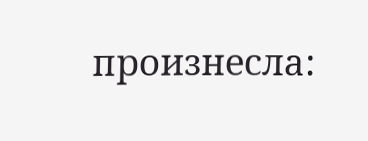произнесла: